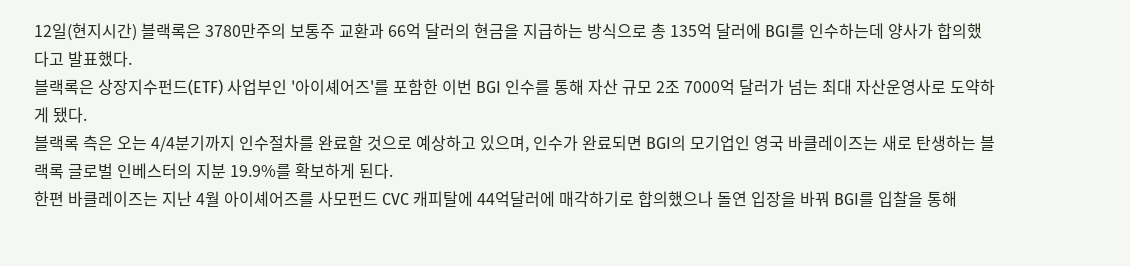12일(현지시간) 블랙록은 3780만주의 보통주 교환과 66억 달러의 현금을 지급하는 방식으로 총 135억 달러에 BGI를 인수하는데 양사가 합의했다고 발표했다.
블랙록은 상장지수펀드(ETF) 사업부인 '아이셰어즈'를 포함한 이번 BGI 인수를 통해 자산 규모 2조 7000억 달러가 넘는 최대 자산운영사로 도약하게 됐다.
블랙록 측은 오는 4/4분기까지 인수절차를 완료할 것으로 예상하고 있으며, 인수가 완료되면 BGI의 모기업인 영국 바클레이즈는 새로 탄생하는 블랙록 글로벌 인베스터의 지분 19.9%를 확보하게 된다.
한편 바클레이즈는 지난 4월 아이셰어즈를 사모펀드 CVC 캐피탈에 44억달러에 매각하기로 합의했으나 돌연 입장을 바꿔 BGI를 입찰을 통해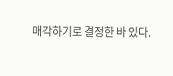매각하기로 결정한 바 있다.